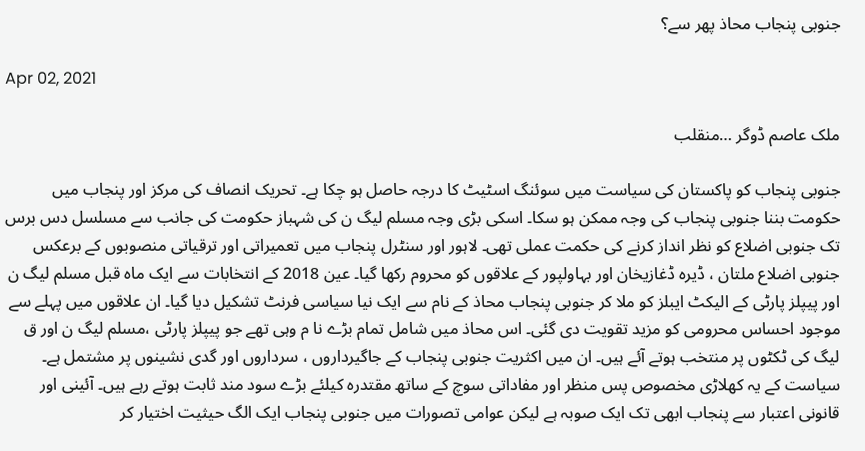جنوبی پنجاب محاذ پھر سے؟

Apr 02, 2021

ملک عاصم ڈوگر …منقلب

جنوبی پنجاب کو پاکستان کی سیاست میں سوئنگ اسٹیٹ کا درجہ حاصل ہو چکا ہے۔ تحریک انصاف کی مرکز اور پنجاب میں حکومت بننا جنوبی پنجاب کی وجہ ممکن ہو سکا۔ اسکی بڑی وجہ مسلم لیگ ن کی شہباز حکومت کی جانب سے مسلسل دس برس تک جنوبی اضلاع کو نظر انداز کرنے کی حکمت عملی تھی۔ لاہور اور سنٹرل پنجاب میں تعمیراتی اور ترقیاتی منصوبوں کے برعکس جنوبی اضلاع ملتان ، ڈیرہ ڈغازیخان اور بہاولپور کے علاقوں کو محروم رکھا گیا۔ عین 2018 کے انتخابات سے ایک ماہ قبل مسلم لیگ ن اور پیپلز پارٹی کے الیکٹ ایبلز کو ملا کر جنوبی پنجاب محاذ کے نام سے ایک نیا سیاسی فرنٹ تشکیل دیا گیا۔ ان علاقوں میں پہلے سے موجود احساس محرومی کو مزید تقویت دی گئی۔ اس محاذ میں شامل تمام بڑے نا م وہی تھے جو پیپلز پارٹی ،مسلم لیگ ن اور ق لیگ کی ٹکٹوں پر منتخب ہوتے آئے ہیں۔ ان میں اکثریت جنوبی پنجاب کے جاگیرداروں ، سرداروں اور گدی نشینوں پر مشتمل ہے۔ سیاست کے یہ کھلاڑی مخصوص پس منظر اور مفاداتی سوچ کے ساتھ مقتدرہ کیلئے بڑے سود مند ثابت ہوتے رہے ہیں۔ آئینی اور قانونی اعتبار سے پنجاب ابھی تک ایک صوبہ ہے لیکن عوامی تصورات میں جنوبی پنجاب ایک الگ حیثیت اختیار کر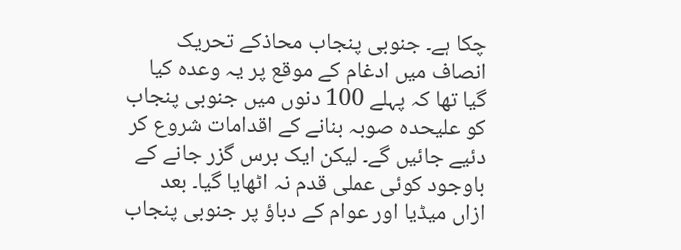چکا ہے۔ جنوبی پنجاب محاذکے تحریک انصاف میں ادغام کے موقع پر یہ وعدہ کیا گیا تھا کہ پہلے 100 دنوں میں جنوبی پنجاب کو علیحدہ صوبہ بنانے کے اقدامات شروع کر دئیے جائیں گے۔ لیکن ایک برس گزر جانے کے باوجود کوئی عملی قدم نہ اٹھایا گیا۔ بعد ازاں میڈیا اور عوام کے دباؤ پر جنوبی پنجاب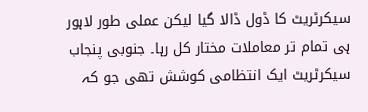سیکرٹریٹ کا ڈول ڈالا گیا لیکن عملی طور لاہور ہی تمام تر معاملات مختار کل رہا۔ جنوبی پنجاب سیکرٹریٹ ایک انتظامی کوشش تھی جو کہ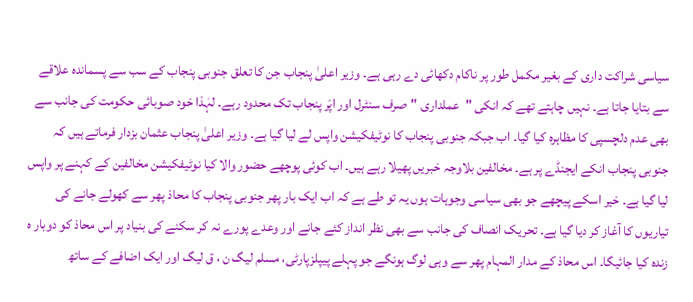سیاسی شراکت داری کے بغیر مکمل طور پر ناکام دکھائی دے رہی ہے۔ وزیر اعلیٰ پنجاب جن کا تعلق جنوبی پنجاب کے سب سے پسماندہ علاقے سے بتایا جاتا ہے۔ نہیں چاہتے تھے کہ انکی "عملداری "صرف سنٹرل اور اپَر پنجاب تک محدود رہے۔ لہٰذا خود صوبائی حکومت کی جانب سے بھی عدم دلچسپی کا مظاہرہ کیا گیا۔ اب جبکہ جنوبی پنجاب کا نوٹیفکیشن واپس لے لیا گیا ہے۔ وزیر اعلیٰ پنجاب عثمان بزدار فرماتے ہیں کہ جنوبی پنجاب انکے ایجنڈے پر ہے۔ مخالفین بلاوجہ خبریں پھیلا رہے ہیں۔ اب کوئی پوچھے حضور والا کیا نوٹیفکیشن مخالفین کے کہنے پر واپس لیا گیا ہے۔ خیر اسکے پیچھے جو بھی سیاسی وجوہات ہوں یہ تو طے ہے کہ اب ایک بار پھر جنوبی پنجاب کا محاذ پھر سے کھولے جانے کی تیاریوں کا آغاز کر دیا گیا ہے۔ تحریک انصاف کی جانب سے بھی نظر انداز کئے جانے اور وعدے پورے نہ کر سکنے کی بنیاد پر اس محاذ کو دوبار ہ زندہ کیا جائیگا۔ اس محاذ کے مدار المہام پھر سے وہی لوگ ہونگے جو پہلے پیپلزپارٹی، مسلم لیگ ن ، ق لیگ اور ایک اضافے کے ساتھ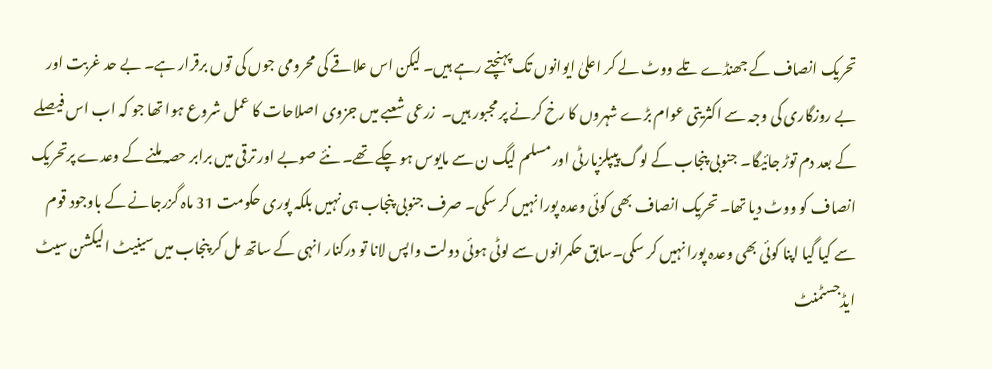تحریک انصاف کے جھنڈے تلے ووٹ لے کر اعلیٰ ایوانوں تک پہنچتے رہے ہیں۔ لیکن اس علاقے کی محرومی جوں کی توں برقرار ہے۔ بے حد غربت اور بے روزگاری کی وجہ سے اکثریتی عوام بڑے شہروں کا رخ کرنے پر مجبور ہیں۔  زرعی شعبے میں جزوی اصلاحات کا عمل شروع ہوا تھا جو کہ اب اس فیصلے کے بعد دم توڑ جائیگا۔ جنوبی پنجاب کے لوگ پیپلزپارٹی اور مسلم لیگ ن سے مایوس ہو چکے تھے۔ نئے صوبے اور ترقی میں برابر حصہ ملنے کے وعدے پرتحریک انصاف کو ووٹ دیا تھا۔ تحریک انصاف بھی کوئی وعدہ پورا نہیں کر سکی۔ صرف جنوبی پنجاب ہی نہیں بلکہ پوری حکومت 31 ماہ گزرجانے کے باوجود قوم سے کیا گیا اپنا کوئی بھی وعدہ پورا نہیں کر سکی۔سابق حکمرانوں سے لوٹی ہوئی دولت واپس لانا تو درکنار انہی کے ساتھ مل کر پنجاب میں سینیٹ الیکشن سیٹ ایڈجسٹمنٹ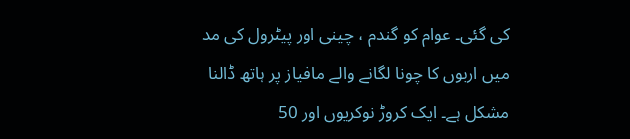کی گئی۔ عوام کو گندم ، چینی اور پیٹرول کی مد میں اربوں کا چونا لگانے والے مافیاز پر ہاتھ ڈالنا مشکل ہے۔ ایک کروڑ نوکریوں اور 50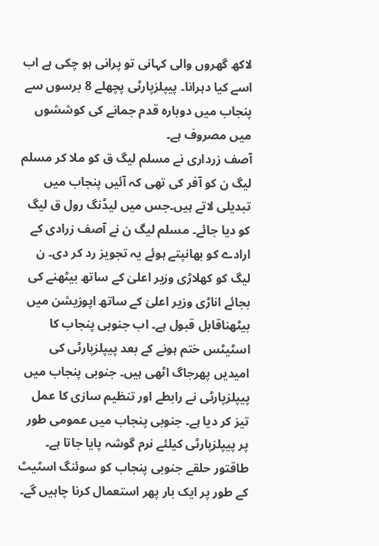لاکھ گھروں والی کہانی تو پرانی ہو چکی ہے اب اسے کیا دہرانا۔ پیپلزپارٹی پچھلے 8 برسوں سے پنجاب میں دوبارہ قدم جمانے کی کوششوں میں مصروف ہے۔
آصف زرداری نے مسلم لیگ ق کو ملا کر مسلم لیگ ن کو آفر کی تھی کہ آئیں پنجاب میں تبدیلی لاتے ہیں۔جس میں لیڈنگ رول ق لیگ کو دیا جائے۔ مسلم لیگ ن نے آصف زرادی کے ارادے کو بھانپتے ہوئے یہ تجویز رد کر دی۔ ن لیگ کو کھلاڑی وزیر اعلیٰ کے ساتھ بیٹھنے کی بجائے اناڑی وزیر اعلیٰ کے ساتھ اپوزیشن میں بیٹھناقابل قبول ہے۔ اب جنوبی پنجاب کا اسٹیٹس ختم ہونے کے بعد پیپلزپارٹی کی امیدیں پھرجاگ اٹھی ہیں۔ جنوبی پنجاب میں پیپلزپارٹی نے رابطے اور تنظیم سازی کا عمل تیز کر دیا ہے۔ جنوبی پنجاب میں عمومی طور پر پیپلزپارٹی کیلئے نرم گوشہ پایا جاتا ہے۔ طاقتور حلقے جنوبی پنجاب کو سوئنگ اسٹیٹ کے طور پر ایک بار پھر استعمال کرنا چاہیں گے۔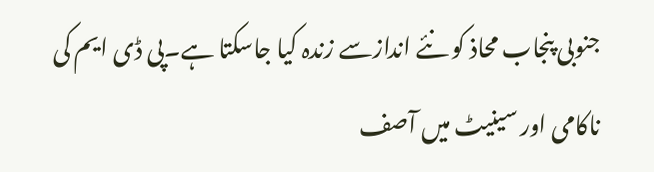جنوبی پنجاب محاذ کو نئے اندازسے زندہ کیا جاسکتا ہے۔پی ڈی ایم کی ناکامی اور سینیٹ میں آصف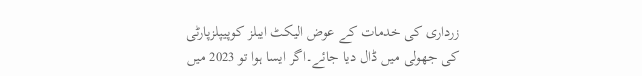زرداری کی خدمات کے عوض الیکٹ ایبلز کوپیپلزپارٹی کی جھولی میں ڈال دیا جائے۔اگر ایسا ہوا تو 2023 میں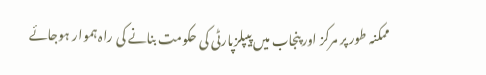ممکنہ طور پر مرکز اور پنجاب میں پیپلزپارٹی کی حکومت بنانے کی راہ ہموار ہوجائے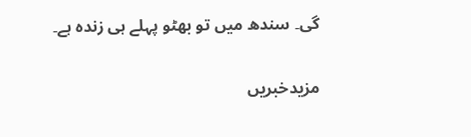گی۔ سندھ میں تو بھٹو پہلے ہی زندہ ہے۔

مزیدخبریں